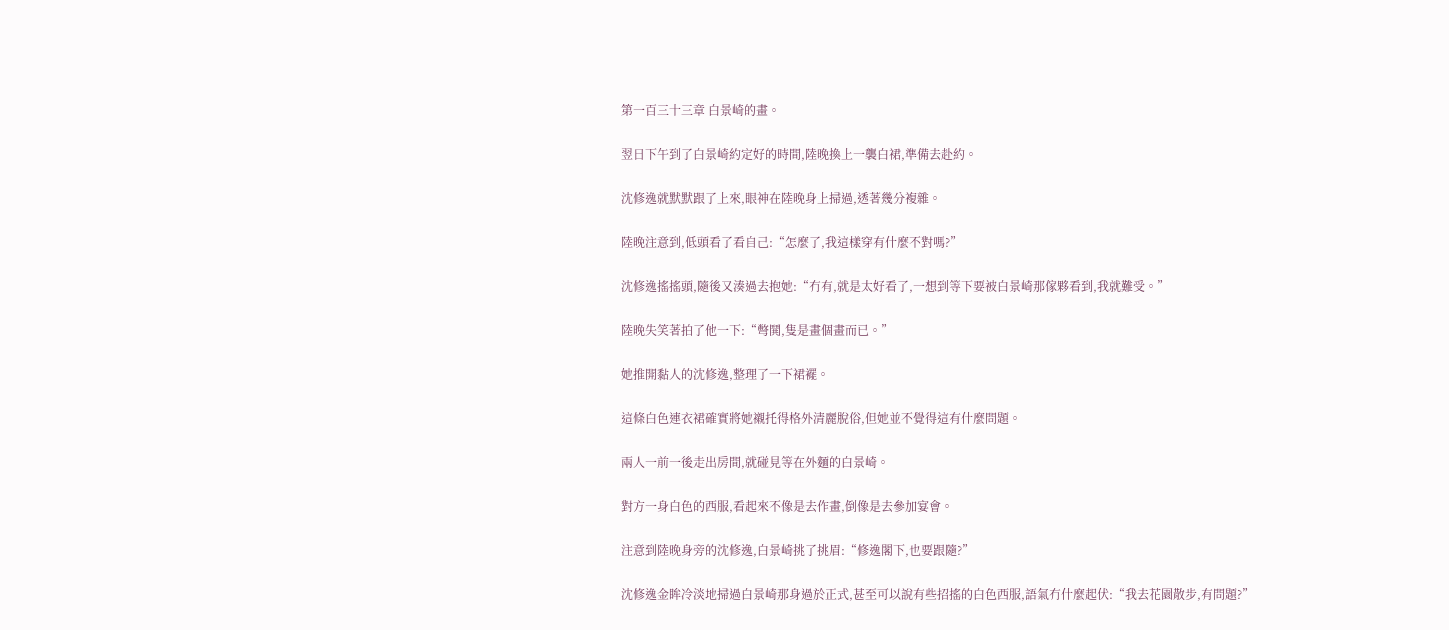第一百三十三章 白景崎的畫。

翌日下午到了白景崎約定好的時間,陸晚換上一襲白裙,準備去赴約。

沈修逸就默默跟了上來,眼神在陸晚身上掃過,透著幾分複雜。

陸晚注意到,低頭看了看自己:“怎麼了,我這樣穿有什麼不對嗎?”

沈修逸搖搖頭,隨後又湊過去抱她:“冇有,就是太好看了,一想到等下要被白景崎那傢夥看到,我就難受。”

陸晚失笑著拍了他一下:“彆鬨,隻是畫個畫而已。”

她推開黏人的沈修逸,整理了一下裙襬。

這條白色連衣裙確實將她襯托得格外清麗脫俗,但她並不覺得這有什麼問題。

兩人一前一後走出房間,就碰見等在外麵的白景崎。

對方一身白色的西服,看起來不像是去作畫,倒像是去參加宴會。

注意到陸晚身旁的沈修逸,白景崎挑了挑眉:“修逸閣下,也要跟隨?”

沈修逸金眸冷淡地掃過白景崎那身過於正式,甚至可以說有些招搖的白色西服,語氣冇什麼起伏:“我去花園散步,有問題?”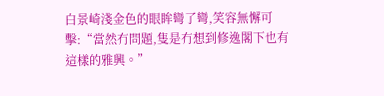白景崎淺金色的眼眸彎了彎,笑容無懈可擊:“當然冇問題,隻是冇想到修逸閣下也有這樣的雅興。”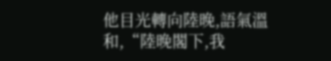他目光轉向陸晚,語氣溫和,“陸晚閣下,我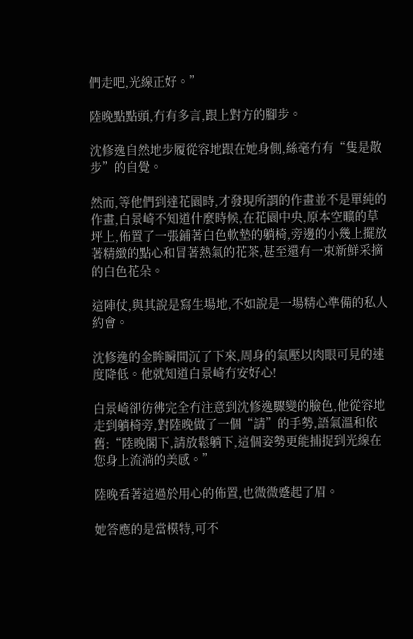們走吧,光線正好。”

陸晚點點頭,冇有多言,跟上對方的腳步。

沈修逸自然地步履從容地跟在她身側,絲毫冇有“隻是散步”的自覺。

然而,等他們到達花園時,才發現所謂的作畫並不是單純的作畫,白景崎不知道什麼時候,在花園中央,原本空曠的草坪上,佈置了一張鋪著白色軟墊的躺椅,旁邊的小幾上擺放著精緻的點心和冒著熱氣的花茶,甚至還有一束新鮮采摘的白色花朵。

這陣仗,與其說是寫生場地,不如說是一場精心準備的私人約會。

沈修逸的金眸瞬間沉了下來,周身的氣壓以肉眼可見的速度降低。他就知道白景崎冇安好心!

白景崎卻彷彿完全冇注意到沈修逸驟變的臉色,他從容地走到躺椅旁,對陸晚做了一個“請”的手勢,語氣溫和依舊:“陸晚閣下,請放鬆躺下,這個姿勢更能捕捉到光線在您身上流淌的美感。”

陸晚看著這過於用心的佈置,也微微蹙起了眉。

她答應的是當模特,可不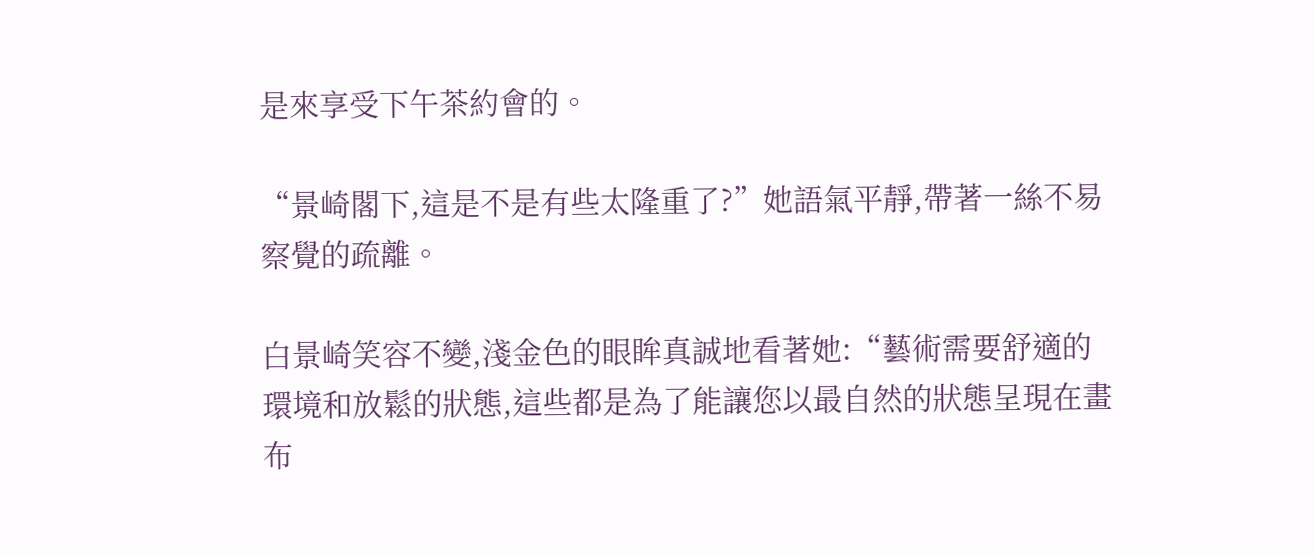是來享受下午茶約會的。

“景崎閣下,這是不是有些太隆重了?”她語氣平靜,帶著一絲不易察覺的疏離。

白景崎笑容不變,淺金色的眼眸真誠地看著她:“藝術需要舒適的環境和放鬆的狀態,這些都是為了能讓您以最自然的狀態呈現在畫布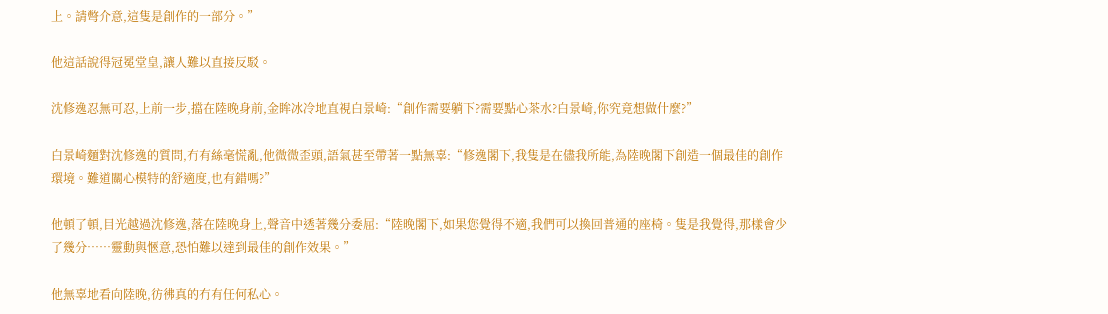上。請彆介意,這隻是創作的一部分。”

他這話說得冠冕堂皇,讓人難以直接反駁。

沈修逸忍無可忍,上前一步,擋在陸晚身前,金眸冰冷地直視白景崎:“創作需要躺下?需要點心茶水?白景崎,你究竟想做什麼?”

白景崎麵對沈修逸的質問,冇有絲毫慌亂,他微微歪頭,語氣甚至帶著一點無辜:“修逸閣下,我隻是在儘我所能,為陸晚閣下創造一個最佳的創作環境。難道關心模特的舒適度,也有錯嗎?”

他頓了頓,目光越過沈修逸,落在陸晚身上,聲音中透著幾分委屈:“陸晚閣下,如果您覺得不適,我們可以換回普通的座椅。隻是我覺得,那樣會少了幾分……靈動與愜意,恐怕難以達到最佳的創作效果。”

他無辜地看向陸晚,彷彿真的冇有任何私心。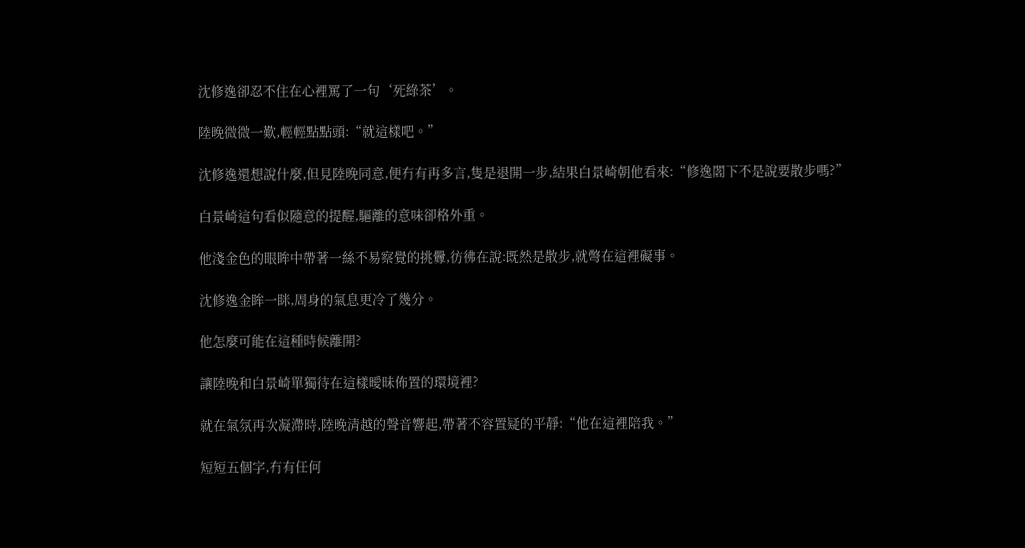沈修逸卻忍不住在心裡罵了一句‘死綠茶’。

陸晚微微一歎,輕輕點點頭:“就這樣吧。”

沈修逸還想說什麼,但見陸晚同意,便冇有再多言,隻是退開一步,結果白景崎朝他看來:“修逸閣下不是說要散步嗎?”

白景崎這句看似隨意的提醒,驅離的意味卻格外重。

他淺金色的眼眸中帶著一絲不易察覺的挑釁,彷彿在說:既然是散步,就彆在這裡礙事。

沈修逸金眸一眯,周身的氣息更冷了幾分。

他怎麼可能在這種時候離開?

讓陸晚和白景崎單獨待在這樣曖昧佈置的環境裡?

就在氣氛再次凝滯時,陸晚清越的聲音響起,帶著不容置疑的平靜:“他在這裡陪我。”

短短五個字,冇有任何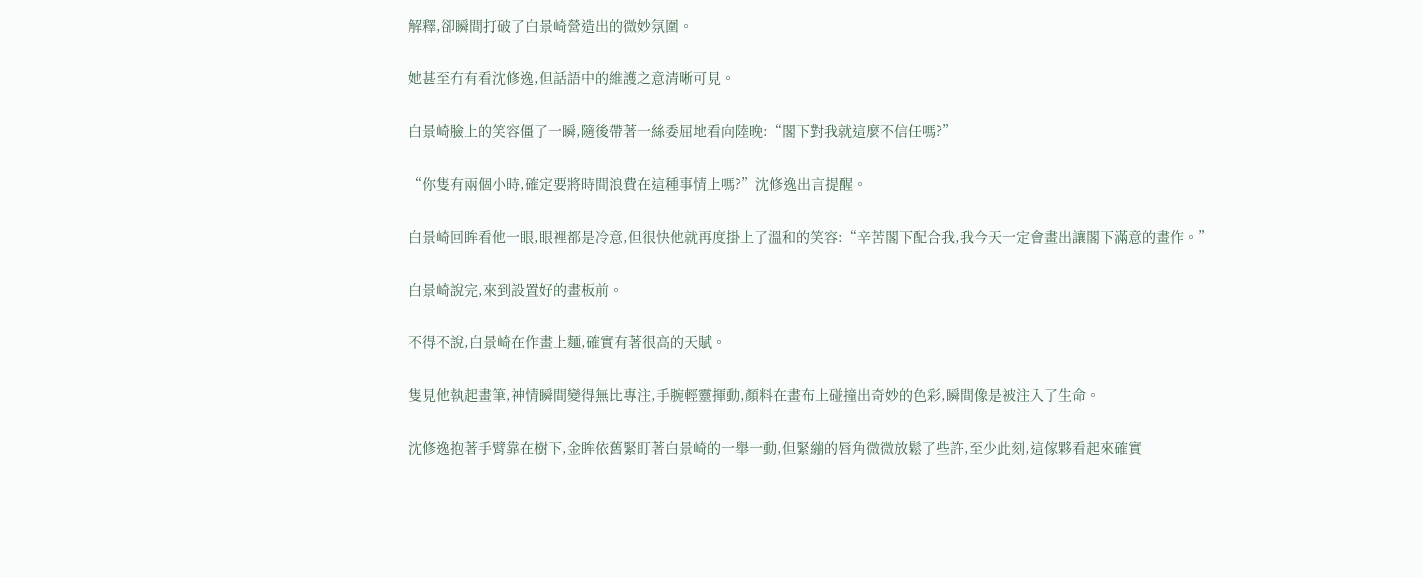解釋,卻瞬間打破了白景崎營造出的微妙氛圍。

她甚至冇有看沈修逸,但話語中的維護之意清晰可見。

白景崎臉上的笑容僵了一瞬,隨後帶著一絲委屈地看向陸晚:“閣下對我就這麼不信任嗎?”

“你隻有兩個小時,確定要將時間浪費在這種事情上嗎?”沈修逸出言提醒。

白景崎回眸看他一眼,眼裡都是冷意,但很快他就再度掛上了溫和的笑容:“辛苦閣下配合我,我今天一定會畫出讓閣下滿意的畫作。”

白景崎說完,來到設置好的畫板前。

不得不說,白景崎在作畫上麵,確實有著很高的天賦。

隻見他執起畫筆,神情瞬間變得無比專注,手腕輕靈揮動,顏料在畫布上碰撞出奇妙的色彩,瞬間像是被注入了生命。

沈修逸抱著手臂靠在樹下,金眸依舊緊盯著白景崎的一舉一動,但緊繃的唇角微微放鬆了些許,至少此刻,這傢夥看起來確實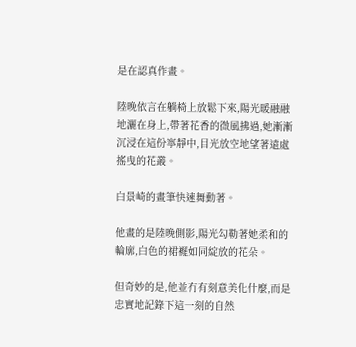是在認真作畫。

陸晚依言在躺椅上放鬆下來,陽光暖融融地灑在身上,帶著花香的微風拂過,她漸漸沉浸在這份寧靜中,目光放空地望著遠處搖曳的花叢。

白景崎的畫筆快速舞動著。

他畫的是陸晚側影,陽光勾勒著她柔和的輪廓,白色的裙襬如同綻放的花朵。

但奇妙的是,他並冇有刻意美化什麼,而是忠實地記錄下這一刻的自然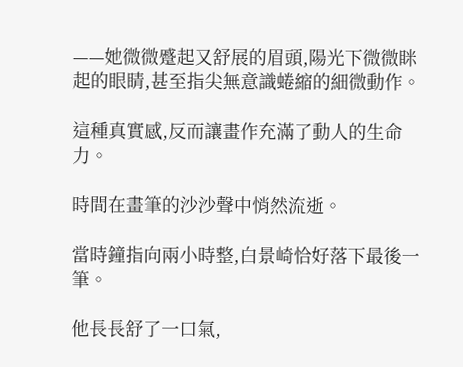——她微微蹙起又舒展的眉頭,陽光下微微眯起的眼睛,甚至指尖無意識蜷縮的細微動作。

這種真實感,反而讓畫作充滿了動人的生命力。

時間在畫筆的沙沙聲中悄然流逝。

當時鐘指向兩小時整,白景崎恰好落下最後一筆。

他長長舒了一口氣,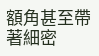額角甚至帶著細密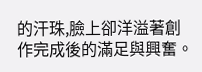的汗珠,臉上卻洋溢著創作完成後的滿足與興奮。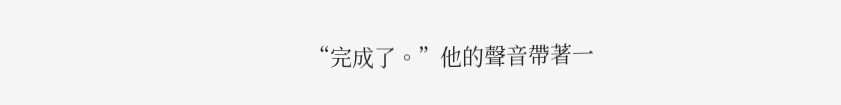“完成了。”他的聲音帶著一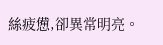絲疲憊,卻異常明亮。